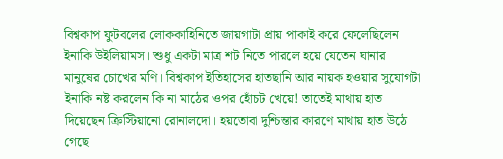বিশ্বকাপ ফুটবলের লোককাহিনিতে জায়গাটা প্রায় পাকাই করে ফেলেছিলেন ইনাকি উইলিয়ামস। শুধু একটা মাত্র শট নিতে পারলে হয়ে যেতেন ঘানার মানুষের চোখের মণি। বিশ্বকাপ ইতিহাসের হাতছানি আর নায়ক হওয়ার সুযোগটা ইনাকি নষ্ট করলেন কি না মাঠের ওপর হোঁচট খেয়ে! তাতেই মাথায় হাত দিয়েছেন ক্রিস্টিয়ানো রোনালদো। হয়তোবা দুশ্চিন্তার কারণে মাথায় হাত উঠে গেছে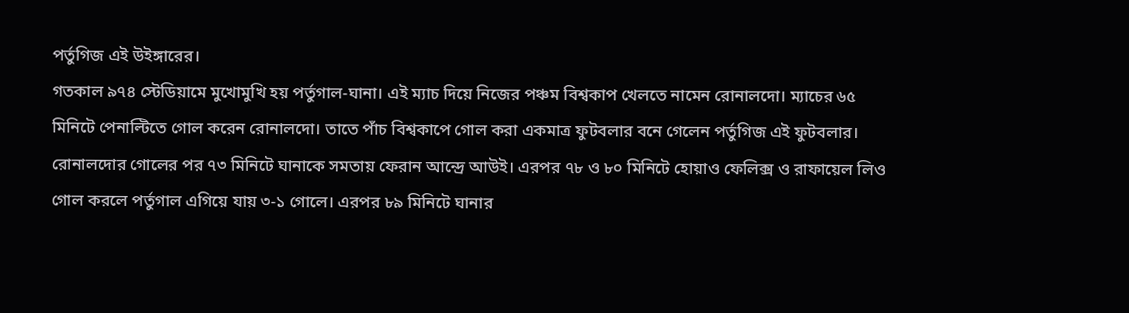পর্তুগিজ এই উইঙ্গারের।
গতকাল ৯৭৪ স্টেডিয়ামে মুখোমুখি হয় পর্তুগাল-ঘানা। এই ম্যাচ দিয়ে নিজের পঞ্চম বিশ্বকাপ খেলতে নামেন রোনালদো। ম্যাচের ৬৫ মিনিটে পেনাল্টিতে গোল করেন রোনালদো। তাতে পাঁচ বিশ্বকাপে গোল করা একমাত্র ফুটবলার বনে গেলেন পর্তুগিজ এই ফুটবলার। রোনালদোর গোলের পর ৭৩ মিনিটে ঘানাকে সমতায় ফেরান আন্দ্রে আউই। এরপর ৭৮ ও ৮০ মিনিটে হোয়াও ফেলিক্স ও রাফায়েল লিও গোল করলে পর্তুগাল এগিয়ে যায় ৩-১ গোলে। এরপর ৮৯ মিনিটে ঘানার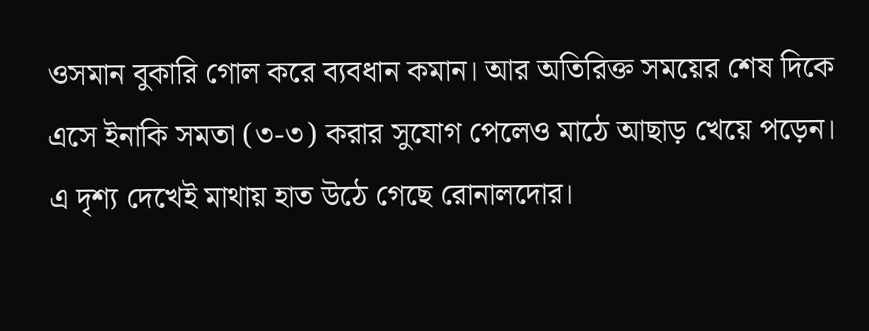ওসমান বুকারি গোল করে ব্যবধান কমান। আর অতিরিক্ত সময়ের শেষ দিকে এসে ইনাকি সমতা (৩-৩) করার সুযোগ পেলেও মাঠে আছাড় খেয়ে পড়েন। এ দৃশ্য দেখেই মাথায় হাত উঠে গেছে রোনালদোর।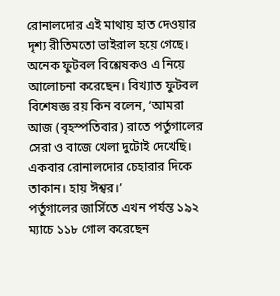রোনালদোর এই মাথায় হাত দেওয়ার দৃশ্য রীতিমতো ভাইরাল হয়ে গেছে। অনেক ফুটবল বিশ্লেষকও এ নিয়ে আলোচনা করেছেন। বিখ্যাত ফুটবল বিশেষজ্ঞ রয় কিন বলেন, ‘আমরা আজ (বৃহস্পতিবার) রাতে পর্তুগালের সেরা ও বাজে খেলা দুটোই দেখেছি। একবার রোনালদোর চেহারার দিকে তাকান। হায় ঈশ্বর।’
পর্তুগালের জার্সিতে এখন পর্যন্ত ১৯২ ম্যাচে ১১৮ গোল করেছেন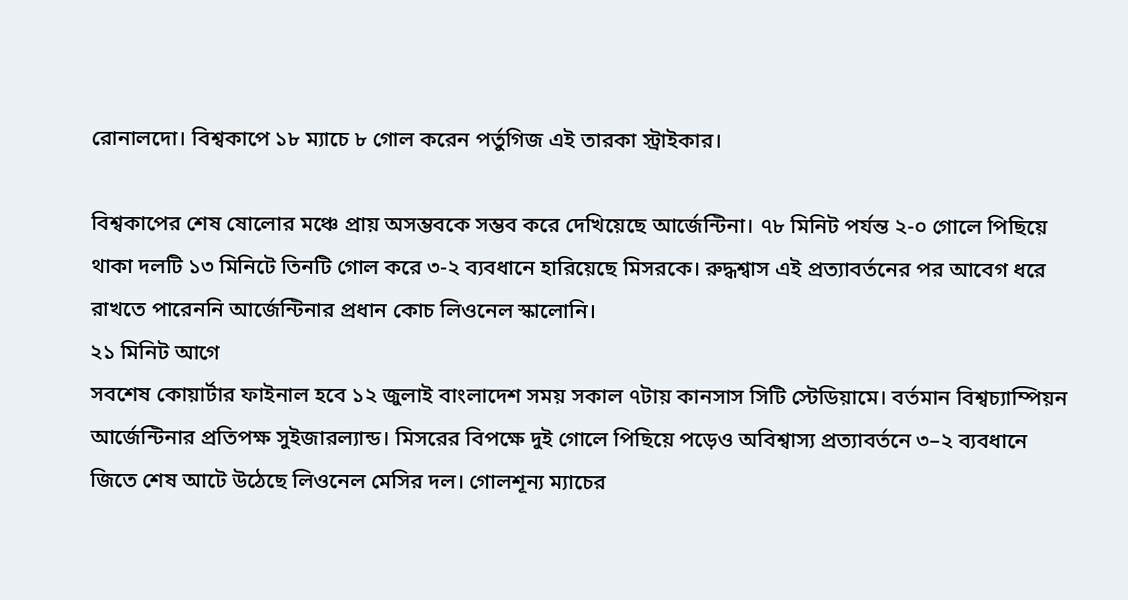রোনালদো। বিশ্বকাপে ১৮ ম্যাচে ৮ গোল করেন পর্তুগিজ এই তারকা স্ট্রাইকার।

বিশ্বকাপের শেষ ষোলোর মঞ্চে প্রায় অসম্ভবকে সম্ভব করে দেখিয়েছে আর্জেন্টিনা। ৭৮ মিনিট পর্যন্ত ২-০ গোলে পিছিয়ে থাকা দলটি ১৩ মিনিটে তিনটি গোল করে ৩-২ ব্যবধানে হারিয়েছে মিসরকে। রুদ্ধশ্বাস এই প্রত্যাবর্তনের পর আবেগ ধরে রাখতে পারেননি আর্জেন্টিনার প্রধান কোচ লিওনেল স্কালোনি।
২১ মিনিট আগে
সবশেষ কোয়ার্টার ফাইনাল হবে ১২ জুলাই বাংলাদেশ সময় সকাল ৭টায় কানসাস সিটি স্টেডিয়ামে। বর্তমান বিশ্বচ্যাম্পিয়ন আর্জেন্টিনার প্রতিপক্ষ সুইজারল্যান্ড। মিসরের বিপক্ষে দুই গোলে পিছিয়ে পড়েও অবিশ্বাস্য প্রত্যাবর্তনে ৩–২ ব্যবধানে জিতে শেষ আটে উঠেছে লিওনেল মেসির দল। গোলশূন্য ম্যাচের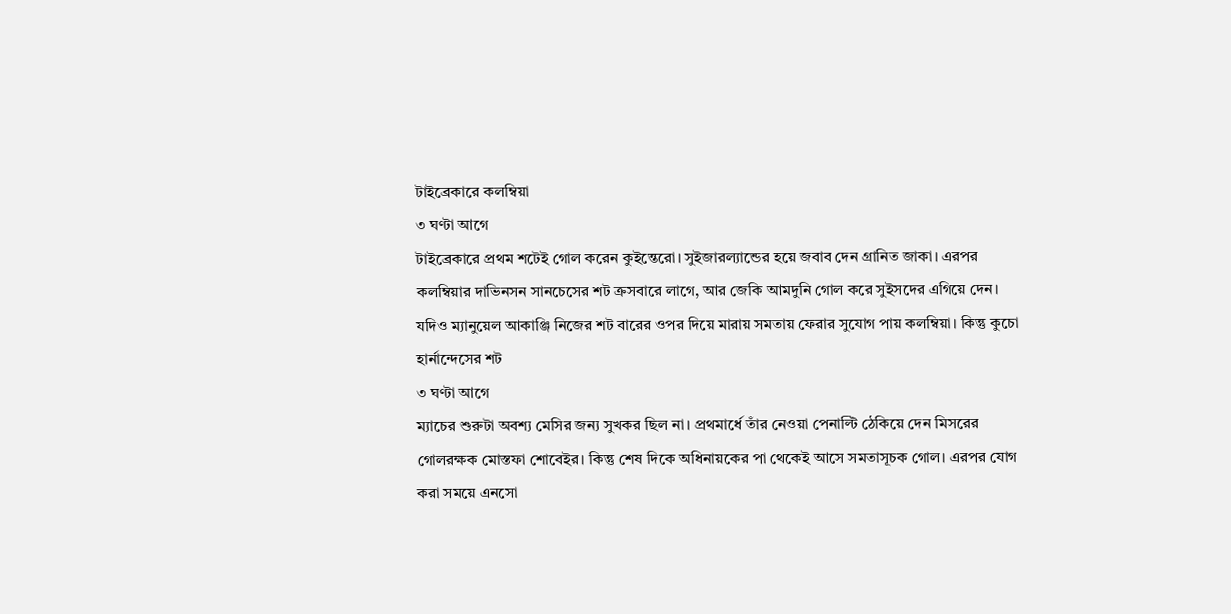টাইব্রেকারে কলম্বিয়া
৩ ঘণ্টা আগে
টাইব্রেকারে প্রথম শটেই গোল করেন কুইন্তেরো। সুইজারল্যান্ডের হয়ে জবাব দেন গ্রানিত জাকা। এরপর কলম্বিয়ার দাভিনসন সানচেসের শট ক্রসবারে লাগে, আর জেকি আমদুনি গোল করে সুইসদের এগিয়ে দেন। যদিও ম্যানুয়েল আকাঞ্জি নিজের শট বারের ওপর দিয়ে মারায় সমতায় ফেরার সুযোগ পায় কলম্বিয়া। কিন্তু কুচো হার্নান্দেসের শট
৩ ঘণ্টা আগে
ম্যাচের শুরুটা অবশ্য মেসির জন্য সুখকর ছিল না। প্রথমার্ধে তাঁর নেওয়া পেনাল্টি ঠেকিয়ে দেন মিসরের গোলরক্ষক মোস্তফা শোবেইর। কিন্তু শেষ দিকে অধিনায়কের পা থেকেই আসে সমতাসূচক গোল। এরপর যোগ করা সময়ে এনসো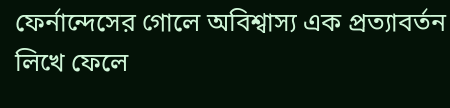ফের্নান্দেসের গোলে অবিশ্বাস্য এক প্রত্যাবর্তন লিখে ফেলে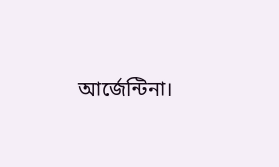আর্জেন্টিনা।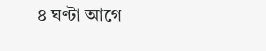৪ ঘণ্টা আগে